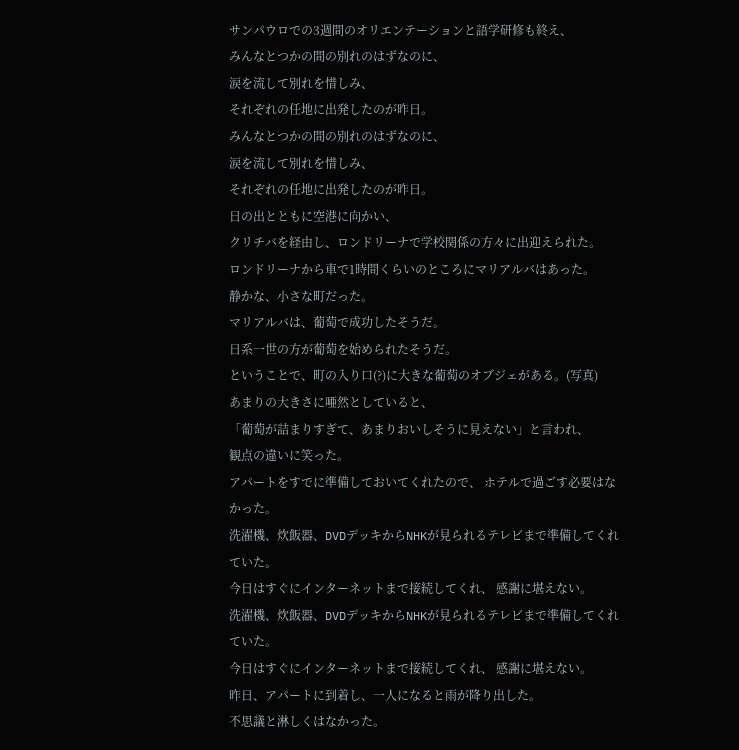サンパウロでの3週間のオリエンテーションと語学研修も終え、
みんなとつかの間の別れのはずなのに、
涙を流して別れを惜しみ、
それぞれの任地に出発したのが昨日。
みんなとつかの間の別れのはずなのに、
涙を流して別れを惜しみ、
それぞれの任地に出発したのが昨日。
日の出とともに空港に向かい、
クリチバを経由し、ロンドリーナで学校関係の方々に出迎えられた。
ロンドリーナから車で1時間くらいのところにマリアルバはあった。
静かな、小さな町だった。
マリアルバは、葡萄で成功したそうだ。
日系一世の方が葡萄を始められたそうだ。
ということで、町の入り口(?)に大きな葡萄のオブジェがある。(写真)
あまりの大きさに唖然としていると、
「葡萄が詰まりすぎて、あまりおいしそうに見えない」と言われ、
観点の違いに笑った。
アパートをすでに準備しておいてくれたので、 ホテルで過ごす必要はなかった。
洗濯機、炊飯器、DVDデッキからNHKが見られるテレビまで準備してくれていた。
今日はすぐにインターネットまで接続してくれ、 感謝に堪えない。
洗濯機、炊飯器、DVDデッキからNHKが見られるテレビまで準備してくれていた。
今日はすぐにインターネットまで接続してくれ、 感謝に堪えない。
昨日、アパートに到着し、一人になると雨が降り出した。
不思議と淋しくはなかった。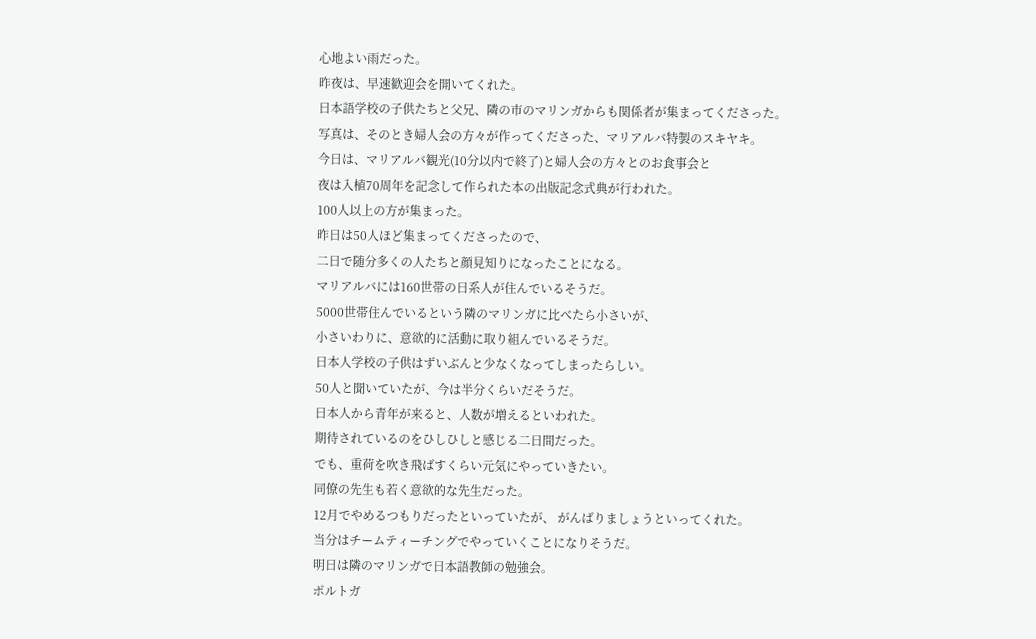心地よい雨だった。
昨夜は、早速歓迎会を開いてくれた。
日本語学校の子供たちと父兄、隣の市のマリンガからも関係者が集まってくださった。
写真は、そのとき婦人会の方々が作ってくださった、マリアルバ特製のスキヤキ。
今日は、マリアルバ観光(10分以内で終了)と婦人会の方々とのお食事会と
夜は入植70周年を記念して作られた本の出版記念式典が行われた。
100人以上の方が集まった。
昨日は50人ほど集まってくださったので、
二日で随分多くの人たちと顔見知りになったことになる。
マリアルバには160世帯の日系人が住んでいるそうだ。
5000世帯住んでいるという隣のマリンガに比べたら小さいが、
小さいわりに、意欲的に活動に取り組んでいるそうだ。
日本人学校の子供はずいぶんと少なくなってしまったらしい。
50人と聞いていたが、今は半分くらいだそうだ。
日本人から青年が来ると、人数が増えるといわれた。
期待されているのをひしひしと感じる二日間だった。
でも、重荷を吹き飛ばすくらい元気にやっていきたい。
同僚の先生も若く意欲的な先生だった。
12月でやめるつもりだったといっていたが、 がんばりましょうといってくれた。
当分はチームティーチングでやっていくことになりそうだ。
明日は隣のマリンガで日本語教師の勉強会。
ポルトガ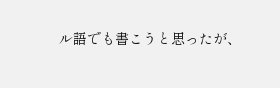ル語でも書こうと思ったが、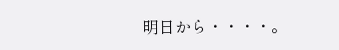明日から・・・・。